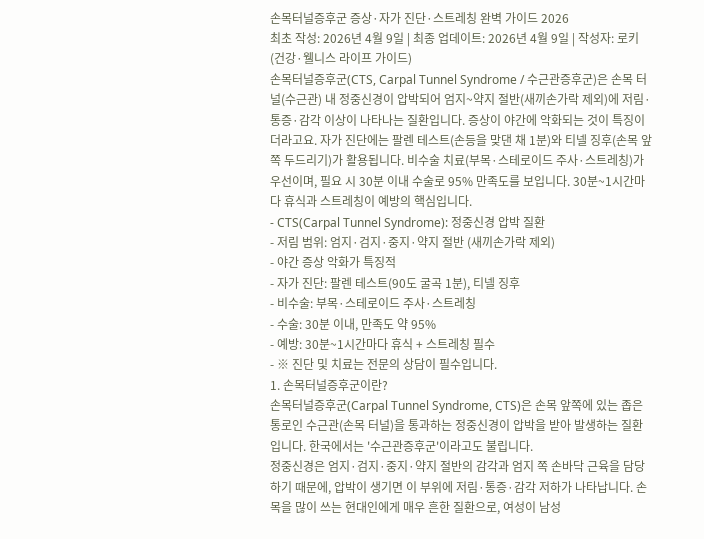손목터널증후군 증상·자가 진단·스트레칭 완벽 가이드 2026
최초 작성: 2026년 4월 9일 | 최종 업데이트: 2026년 4월 9일 | 작성자: 로키 (건강·웰니스 라이프 가이드)
손목터널증후군(CTS, Carpal Tunnel Syndrome / 수근관증후군)은 손목 터널(수근관) 내 정중신경이 압박되어 엄지~약지 절반(새끼손가락 제외)에 저림·통증·감각 이상이 나타나는 질환입니다. 증상이 야간에 악화되는 것이 특징이더라고요. 자가 진단에는 팔렌 테스트(손등을 맞댄 채 1분)와 티넬 징후(손목 앞쪽 두드리기)가 활용됩니다. 비수술 치료(부목·스테로이드 주사·스트레칭)가 우선이며, 필요 시 30분 이내 수술로 95% 만족도를 보입니다. 30분~1시간마다 휴식과 스트레칭이 예방의 핵심입니다.
- CTS(Carpal Tunnel Syndrome): 정중신경 압박 질환
- 저림 범위: 엄지·검지·중지·약지 절반 (새끼손가락 제외)
- 야간 증상 악화가 특징적
- 자가 진단: 팔렌 테스트(90도 굴곡 1분), 티넬 징후
- 비수술: 부목·스테로이드 주사·스트레칭
- 수술: 30분 이내, 만족도 약 95%
- 예방: 30분~1시간마다 휴식 + 스트레칭 필수
- ※ 진단 및 치료는 전문의 상담이 필수입니다.
1. 손목터널증후군이란?
손목터널증후군(Carpal Tunnel Syndrome, CTS)은 손목 앞쪽에 있는 좁은 통로인 수근관(손목 터널)을 통과하는 정중신경이 압박을 받아 발생하는 질환입니다. 한국에서는 '수근관증후군'이라고도 불립니다.
정중신경은 엄지·검지·중지·약지 절반의 감각과 엄지 쪽 손바닥 근육을 담당하기 때문에, 압박이 생기면 이 부위에 저림·통증·감각 저하가 나타납니다. 손목을 많이 쓰는 현대인에게 매우 흔한 질환으로, 여성이 남성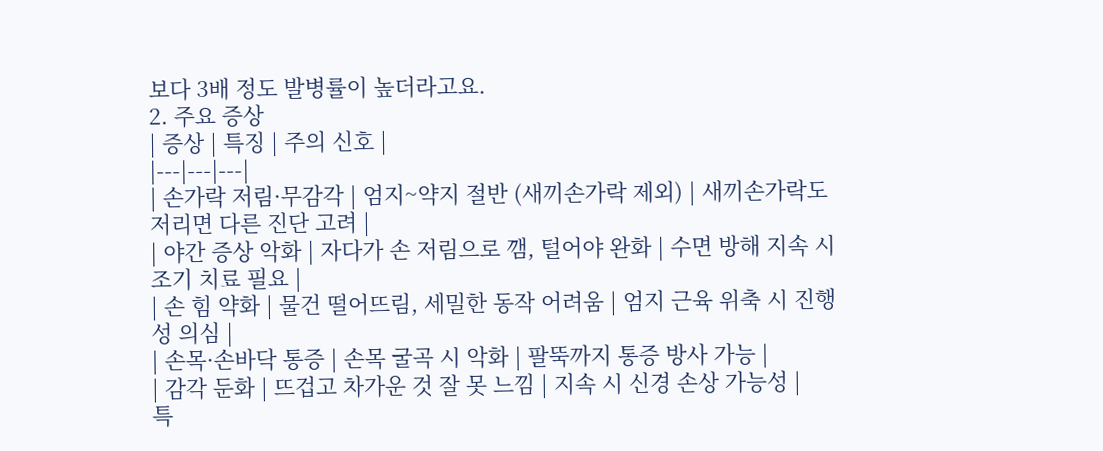보다 3배 정도 발병률이 높더라고요.
2. 주요 증상
| 증상 | 특징 | 주의 신호 |
|---|---|---|
| 손가락 저림·무감각 | 엄지~약지 절반 (새끼손가락 제외) | 새끼손가락도 저리면 다른 진단 고려 |
| 야간 증상 악화 | 자다가 손 저림으로 깸, 털어야 완화 | 수면 방해 지속 시 조기 치료 필요 |
| 손 힘 약화 | 물건 떨어뜨림, 세밀한 동작 어려움 | 엄지 근육 위축 시 진행성 의심 |
| 손목·손바닥 통증 | 손목 굴곡 시 악화 | 팔뚝까지 통증 방사 가능 |
| 감각 둔화 | 뜨겁고 차가운 것 잘 못 느낌 | 지속 시 신경 손상 가능성 |
특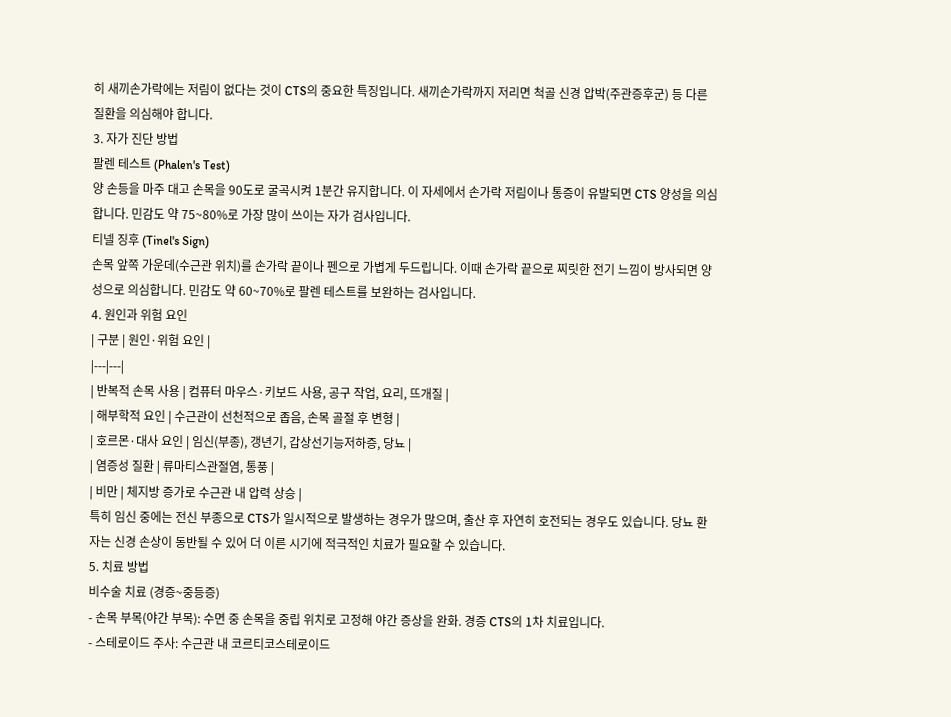히 새끼손가락에는 저림이 없다는 것이 CTS의 중요한 특징입니다. 새끼손가락까지 저리면 척골 신경 압박(주관증후군) 등 다른 질환을 의심해야 합니다.
3. 자가 진단 방법
팔렌 테스트 (Phalen's Test)
양 손등을 마주 대고 손목을 90도로 굴곡시켜 1분간 유지합니다. 이 자세에서 손가락 저림이나 통증이 유발되면 CTS 양성을 의심합니다. 민감도 약 75~80%로 가장 많이 쓰이는 자가 검사입니다.
티넬 징후 (Tinel's Sign)
손목 앞쪽 가운데(수근관 위치)를 손가락 끝이나 펜으로 가볍게 두드립니다. 이때 손가락 끝으로 찌릿한 전기 느낌이 방사되면 양성으로 의심합니다. 민감도 약 60~70%로 팔렌 테스트를 보완하는 검사입니다.
4. 원인과 위험 요인
| 구분 | 원인·위험 요인 |
|---|---|
| 반복적 손목 사용 | 컴퓨터 마우스·키보드 사용, 공구 작업, 요리, 뜨개질 |
| 해부학적 요인 | 수근관이 선천적으로 좁음, 손목 골절 후 변형 |
| 호르몬·대사 요인 | 임신(부종), 갱년기, 갑상선기능저하증, 당뇨 |
| 염증성 질환 | 류마티스관절염, 통풍 |
| 비만 | 체지방 증가로 수근관 내 압력 상승 |
특히 임신 중에는 전신 부종으로 CTS가 일시적으로 발생하는 경우가 많으며, 출산 후 자연히 호전되는 경우도 있습니다. 당뇨 환자는 신경 손상이 동반될 수 있어 더 이른 시기에 적극적인 치료가 필요할 수 있습니다.
5. 치료 방법
비수술 치료 (경증~중등증)
- 손목 부목(야간 부목): 수면 중 손목을 중립 위치로 고정해 야간 증상을 완화. 경증 CTS의 1차 치료입니다.
- 스테로이드 주사: 수근관 내 코르티코스테로이드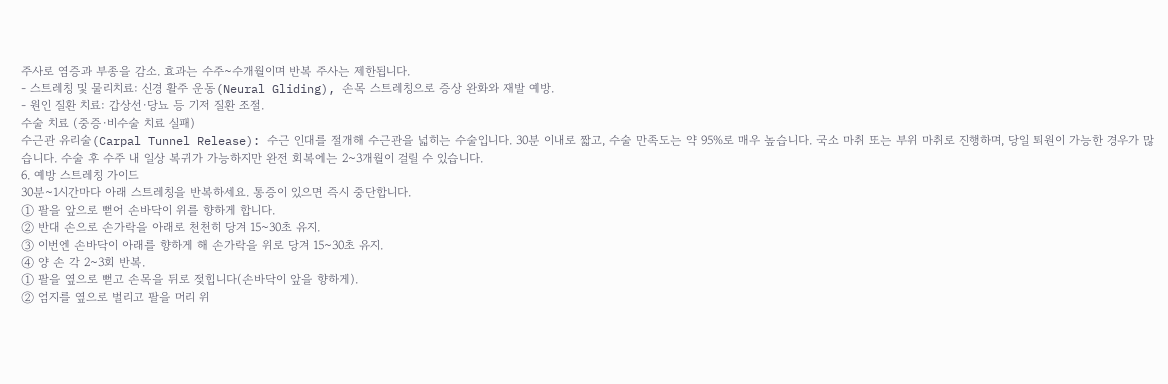주사로 염증과 부종을 감소. 효과는 수주~수개월이며 반복 주사는 제한됩니다.
- 스트레칭 및 물리치료: 신경 활주 운동(Neural Gliding), 손목 스트레칭으로 증상 완화와 재발 예방.
- 원인 질환 치료: 갑상선·당뇨 등 기저 질환 조절.
수술 치료 (중증·비수술 치료 실패)
수근관 유리술(Carpal Tunnel Release): 수근 인대를 절개해 수근관을 넓히는 수술입니다. 30분 이내로 짧고, 수술 만족도는 약 95%로 매우 높습니다. 국소 마취 또는 부위 마취로 진행하며, 당일 퇴원이 가능한 경우가 많습니다. 수술 후 수주 내 일상 복귀가 가능하지만 완전 회복에는 2~3개월이 걸릴 수 있습니다.
6. 예방 스트레칭 가이드
30분~1시간마다 아래 스트레칭을 반복하세요. 통증이 있으면 즉시 중단합니다.
① 팔을 앞으로 뻗어 손바닥이 위를 향하게 합니다.
② 반대 손으로 손가락을 아래로 천천히 당겨 15~30초 유지.
③ 이번엔 손바닥이 아래를 향하게 해 손가락을 위로 당겨 15~30초 유지.
④ 양 손 각 2~3회 반복.
① 팔을 옆으로 뻗고 손목을 뒤로 젖힙니다(손바닥이 앞을 향하게).
② 엄지를 옆으로 벌리고 팔을 머리 위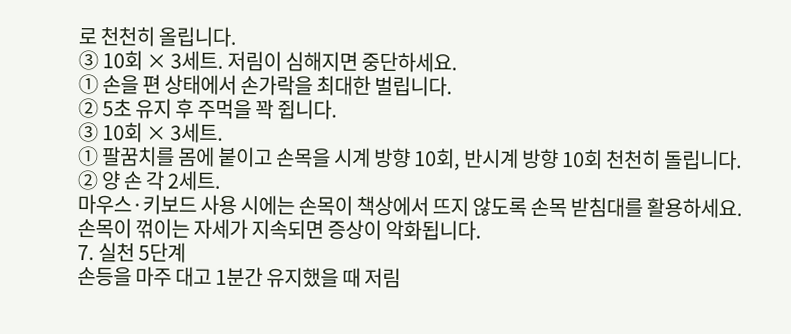로 천천히 올립니다.
③ 10회 × 3세트. 저림이 심해지면 중단하세요.
① 손을 편 상태에서 손가락을 최대한 벌립니다.
② 5초 유지 후 주먹을 꽉 쥡니다.
③ 10회 × 3세트.
① 팔꿈치를 몸에 붙이고 손목을 시계 방향 10회, 반시계 방향 10회 천천히 돌립니다.
② 양 손 각 2세트.
마우스·키보드 사용 시에는 손목이 책상에서 뜨지 않도록 손목 받침대를 활용하세요. 손목이 꺾이는 자세가 지속되면 증상이 악화됩니다.
7. 실천 5단계
손등을 마주 대고 1분간 유지했을 때 저림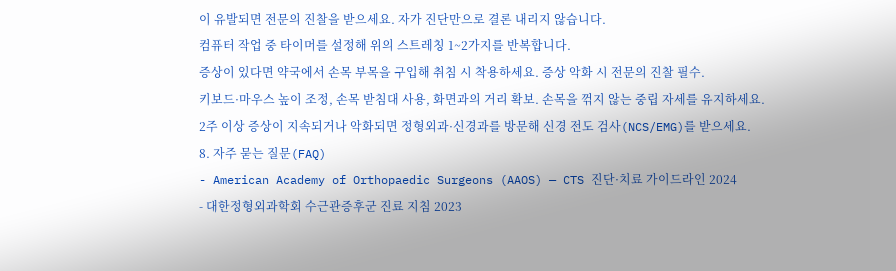이 유발되면 전문의 진찰을 받으세요. 자가 진단만으로 결론 내리지 않습니다.
컴퓨터 작업 중 타이머를 설정해 위의 스트레칭 1~2가지를 반복합니다.
증상이 있다면 약국에서 손목 부목을 구입해 취침 시 착용하세요. 증상 악화 시 전문의 진찰 필수.
키보드·마우스 높이 조정, 손목 받침대 사용, 화면과의 거리 확보. 손목을 꺾지 않는 중립 자세를 유지하세요.
2주 이상 증상이 지속되거나 악화되면 정형외과·신경과를 방문해 신경 전도 검사(NCS/EMG)를 받으세요.
8. 자주 묻는 질문(FAQ)
- American Academy of Orthopaedic Surgeons (AAOS) — CTS 진단·치료 가이드라인 2024
- 대한정형외과학회 수근관증후군 진료 지침 2023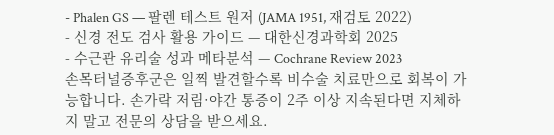- Phalen GS — 팔렌 테스트 원저 (JAMA 1951, 재검토 2022)
- 신경 전도 검사 활용 가이드 — 대한신경과학회 2025
- 수근관 유리술 성과 메타분석 — Cochrane Review 2023
손목터널증후군은 일찍 발견할수록 비수술 치료만으로 회복이 가능합니다. 손가락 저림·야간 통증이 2주 이상 지속된다면 지체하지 말고 전문의 상담을 받으세요.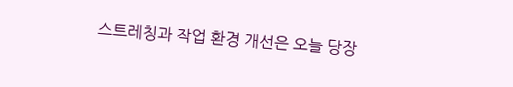스트레칭과 작업 환경 개선은 오늘 당장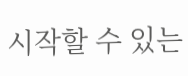시작할 수 있는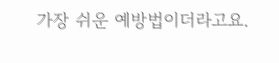가장 쉬운 예방법이더라고요.